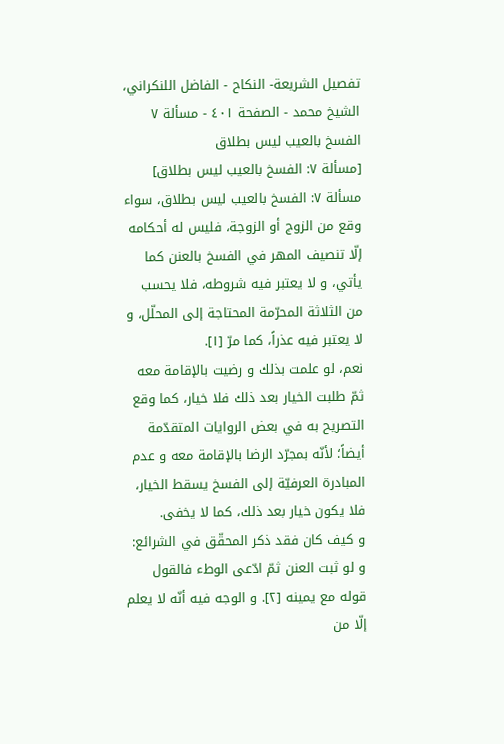تفصيل الشريعة- النكاح - الفاضل اللنكراني، الشيخ محمد - الصفحة ٤٠١ - مسألة ٧ الفسخ بالعيب ليس بطلاق
[مسألة ٧: الفسخ بالعيب ليس بطلاق]
مسألة ٧: الفسخ بالعيب ليس بطلاق، سواء وقع من الزوج أو الزوجة، فليس له أحكامه إلّا تنصيف المهر في الفسخ بالعنن كما يأتي، و لا يعتبر فيه شروطه، فلا يحسب من الثلاثة المحرّمة المحتاجة إلى المحلّل، و لا يعتبر فيه عذراً، كما مرّ [١].
نعم، لو علمت بذلك و رضيت بالإقامة معه ثمّ طلبت الخيار بعد ذلك فلا خيار، كما وقع التصريح به في بعض الروايات المتقدّمة أيضاً؛ لأنّه بمجرّد الرضا بالإقامة معه و عدم المبادرة العرفيّة إلى الفسخ يسقط الخيار، فلا يكون خيار بعد ذلك، كما لا يخفى.
و كيف كان فقد ذكر المحقّق في الشرائع: و لو ثبت العنن ثمّ ادّعى الوطء فالقول قوله مع يمينه [٢]. و الوجه فيه أنّه لا يعلم إلّا من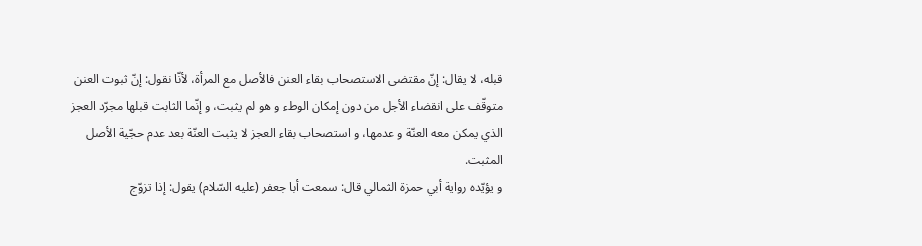قبله، لا يقال: إنّ مقتضى الاستصحاب بقاء العنن فالأصل مع المرأة، لأنّا نقول: إنّ ثبوت العنن متوقّف على انقضاء الأجل من دون إمكان الوطء و هو لم يثبت، و إنّما الثابت قبلها مجرّد العجز الذي يمكن معه العنّة و عدمها، و استصحاب بقاء العجز لا يثبت العنّة بعد عدم حجّية الأصل المثبت.
و يؤيّده رواية أبي حمزة الثمالي قال: سمعت أبا جعفر (عليه السّلام) يقول: إذا تزوّج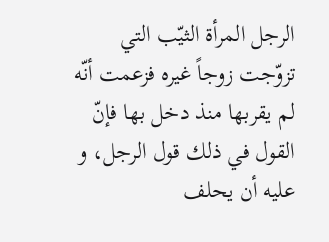الرجل المرأة الثيّب التي تزوّجت زوجاً غيره فزعمت أنّه لم يقربها منذ دخل بها فإنّ القول في ذلك قول الرجل، و عليه أن يحلف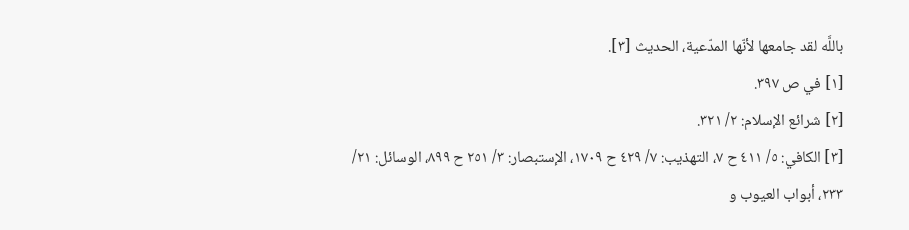باللَّه لقد جامعها لأنّها المدّعية، الحديث [٣].
[١] في ص ٣٩٧.
[٢] شرائع الإسلام: ٢/ ٣٢١.
[٣] الكافي: ٥/ ٤١١ ح ٧، التهذيب: ٧/ ٤٢٩ ح ١٧٠٩، الإستبصار: ٣/ ٢٥١ ح ٨٩٩، الوسائل: ٢١/ ٢٣٣، أبواب العيوب و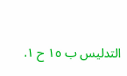التدليس ب ١٥ ح ١.